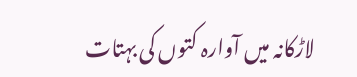لاڑکانہ میں آوارہ کتوں کی بہتات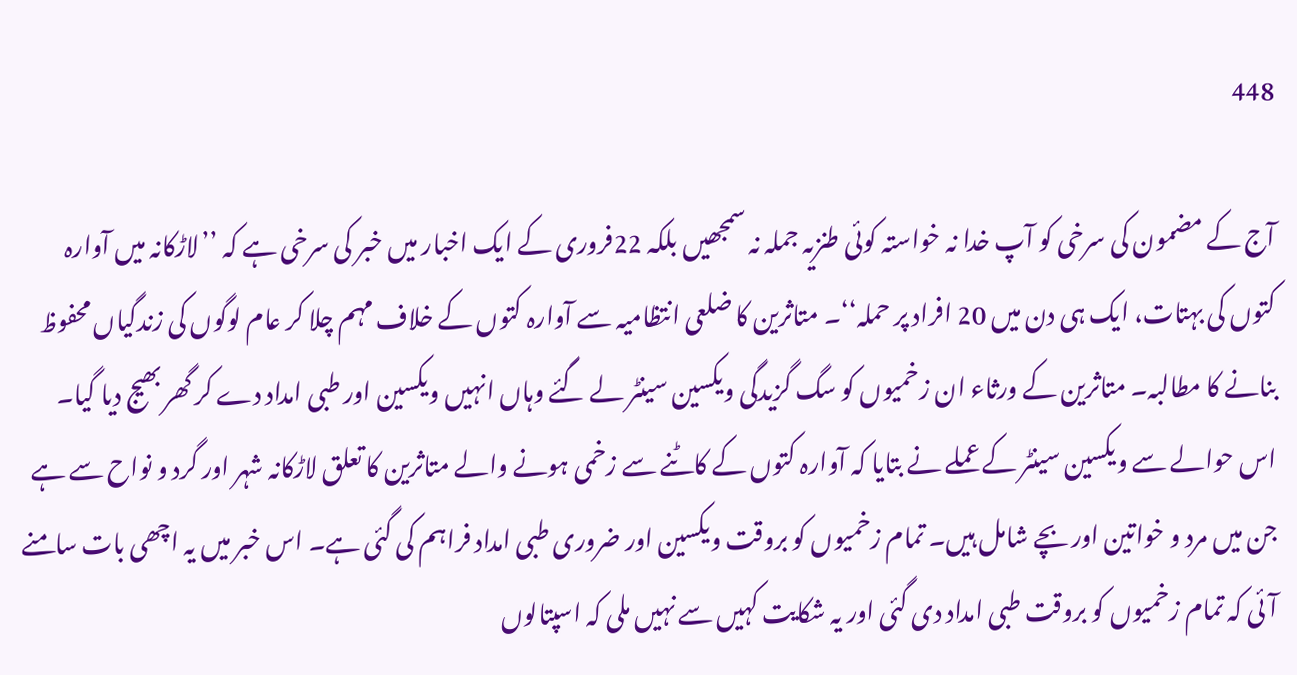448

آج کے مضمون کی سرخی کو آپ خدا نہ خواستہ کوئی طنزیہ جملہ نہ سمجھیں بلکہ 22فروری کے ایک اخبار میں خبر کی سرخی ہے کہ ’’لاڑکانہ میں آوارہ کتوں کی بہتات، ایک ہی دن میں 20 افراد پر حملہ‘‘۔ متاثرین کا ضلعی انتظامیہ سے آوارہ کتوں کے خلاف مہم چلا کر عام لوگوں کی زندگیاں محفوظ بنانے کا مطالبہ۔ متاثرین کے ورثاء ان زخمیوں کو سگ گزیدگی ویکسین سینٹر لے گئے وہاں انہیں ویکسین اور طبی امداد دے کر گھر بھیج دیا گیا۔ اس حوالے سے ویکسین سینٹر کے عملے نے بتایا کہ آوارہ کتوں کے کاٹنے سے زخمی ہونے والے متاثرین کا تعلق لاڑکانہ شہر اور گرد و نواح سے ہے جن میں مرد و خواتین اور بچے شامل ہیں۔ تمام زخمیوں کو بروقت ویکسین اور ضروری طبی امداد فراہم کی گئی ہے۔ اس خبر میں یہ اچھی بات سامنے آئی کہ تمام زخمیوں کو بروقت طبی امداد دی گئی اور یہ شکایت کہیں سے نہیں ملی کہ اسپتالوں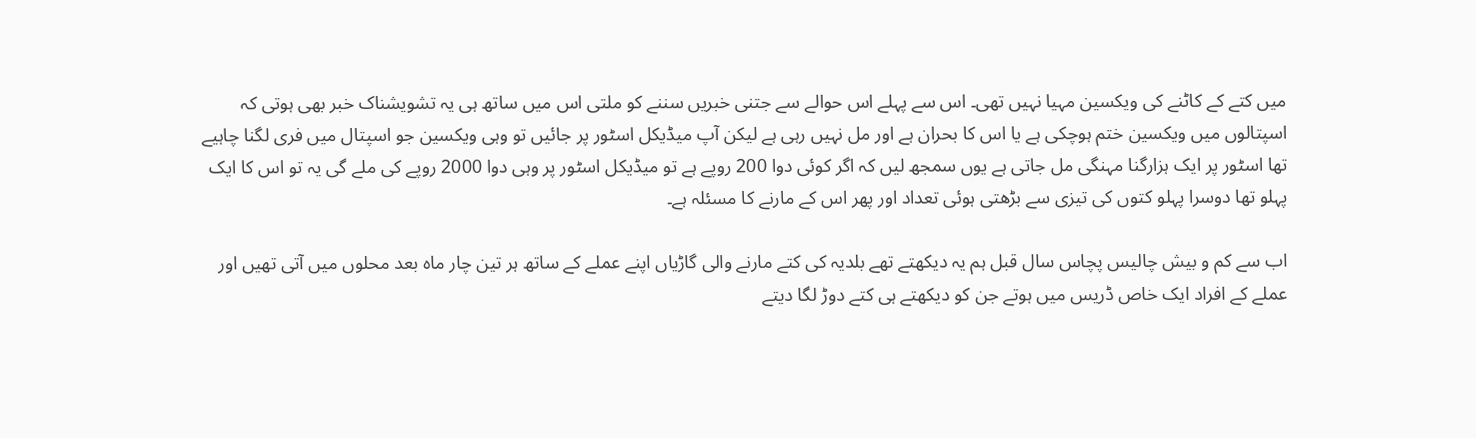میں کتے کے کاٹنے کی ویکسین مہیا نہیں تھی۔ اس سے پہلے اس حوالے سے جتنی خبریں سننے کو ملتی اس میں ساتھ ہی یہ تشویشناک خبر بھی ہوتی کہ اسپتالوں میں ویکسین ختم ہوچکی ہے یا اس کا بحران ہے اور مل نہیں رہی ہے لیکن آپ میڈیکل اسٹور پر جائیں تو وہی ویکسین جو اسپتال میں فری لگنا چاہیے تھا اسٹور پر ایک ہزارگنا مہنگی مل جاتی ہے یوں سمجھ لیں کہ اگر کوئی دوا 200 روپے ہے تو میڈیکل اسٹور پر وہی دوا 2000 روپے کی ملے گی یہ تو اس کا ایک پہلو تھا دوسرا پہلو کتوں کی تیزی سے بڑھتی ہوئی تعداد اور پھر اس کے مارنے کا مسئلہ ہے۔

اب سے کم و بیش چالیس پچاس سال قبل ہم یہ دیکھتے تھے بلدیہ کی کتے مارنے والی گاڑیاں اپنے عملے کے ساتھ ہر تین چار ماہ بعد محلوں میں آتی تھیں اور عملے کے افراد ایک خاص ڈریس میں ہوتے جن کو دیکھتے ہی کتے دوڑ لگا دیتے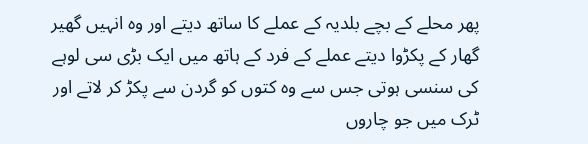پھر محلے کے بچے بلدیہ کے عملے کا ساتھ دیتے اور وہ انہیں گھیر گھار کے پکڑوا دیتے عملے کے فرد کے ہاتھ میں ایک بڑی سی لوہے کی سنسی ہوتی جس سے وہ کتوں کو گردن سے پکڑ کر لاتے اور ٹرک میں جو چاروں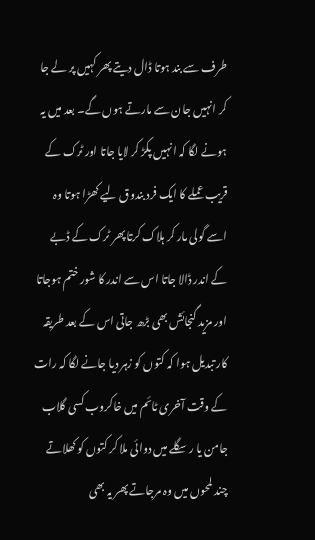طرف سے بند ہوتا ڈال دیتے پھر کہیں پر لے جا کر انہیں جان سے مارتے ہوں گے۔ بعد میں یہ ہونے لگا کہ انہیں پکڑ کر لایا جاتا اور ٹرک کے قریب عملے کا ایک فرد بندوق لیے کھڑا ہوتا وہ اسے گولی مار کر ہلاک کرتا پھر ٹرک کے ڈبے کے اندر ڈالا جاتا اس سے اندر کا شور ختم ہوجاتا اور مزید گنجائش بھی بڑھ جاتی اس کے بعد طریقہ کار تبدیل ہوا کہ کتوں کو زہر دیا جانے لگا کہ رات کے وقت آخری ٹائم میں خاکروب کسی گلاب جامن یا رسگلے میں دوائی ملا کر کتوں کو کھلاتے چند لمحوں میں وہ مرجاتے پھر یہ بھی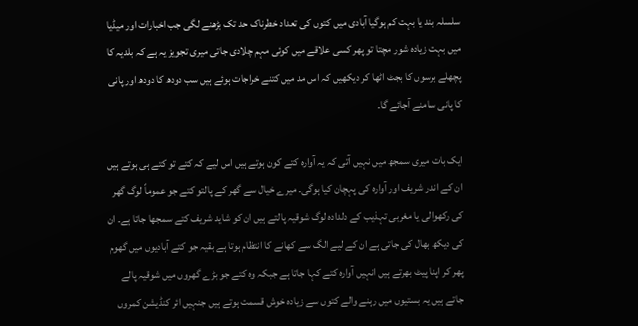سلسلہ بند یا بہت کم ہوگیا آبادی میں کتوں کی تعداد خطرناک حد تک بڑھنے لگی جب اخبارات اور میڈیا میں بہت زیادہ شور مچتا تو پھر کسی علاقے میں کوئی مہم چلادی جاتی میری تجویز یہ ہے کہ بلدیہ کا پچھلے برسوں کا بجٹ اٹھا کر دیکھیں کہ اس مد میں کتنے خراجات ہوئے ہیں سب دودھ کا دودھ اور پانی کا پانی سامنے آجائے گا۔

ایک بات میری سمجھ میں نہیں آتی کہ یہ آوارہ کتے کون ہوتے ہیں اس لیے کہ کتے تو کتے ہی ہوتے ہیں ان کے اندر شریف اور آوارہ کی پہچان کیا ہوگی۔ میرے خیال سے گھر کے پالتو کتے جو عموماً لوگ گھر کی رکھوالی یا مغربی تہذیب کے دلدادہ لوگ شوقیہ پالتے ہیں ان کو شاید شریف کتے سمجھا جاتا ہے۔ ان کی دیکھ بھال کی جاتی ہے ان کے لیے الگ سے کھانے کا انتظام ہوتا ہے بقیہ جو کتے آبادیوں میں گھوم پھر کر اپنا پیٹ بھرتے ہیں انہیں آوارہ کتے کہا جاتا ہے جبکہ وہ کتے جو بڑے گھروں میں شوقیہ پالے جاتے ہیں یہ بستیوں میں رہنے والے کتوں سے زیادہ خوش قسمت ہوتے ہیں جنہیں ائر کنڈیشن کمروں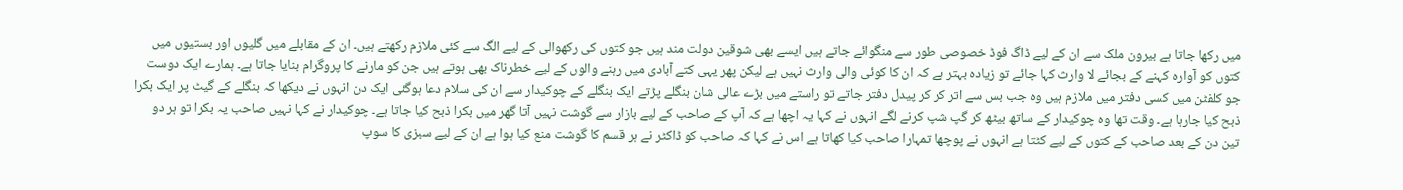میں رکھا جاتا ہے بیرون ملک سے ان کے لیے ڈاگ فوڈ خصوصی طور سے منگوائے جاتے ہیں ایسے بھی شوقین دولت مند ہیں جو کتوں کی رکھوالی کے لیے الگ سے کئی ملازم رکھتے ہیں۔ ان کے مقابلے میں گلیوں اور بستیوں میں کتوں کو آوارہ کہنے کے بجائے لا وارث کہا جائے تو زیادہ بہتر ہے کہ ان کا کوئی والی وارث نہیں ہے لیکن پھر یہی کتے آبادی میں رہنے والوں کے لیے خطرناک بھی ہوتے ہیں جن کو مارنے کا پروگرام بنایا جاتا ہے۔ ہمارے ایک دوست جو کلفٹن میں کسی دفتر میں ملازم ہیں وہ جب بس سے اتر کر کر پیدل دفتر جاتے تو راستے میں بڑے عالی شان بنگلے پڑتے ایک بنگلے کے چوکیدار سے ان کی سلام دعا ہوگئی ایک دن انہوں نے دیکھا کہ بنگلے کے گیٹ پر ایک بکرا ذبح کیا جارہا ہے۔ وقت تھا وہ چوکیدار کے ساتھ بیٹھ کر گپ شپ کرنے لگے انہوں نے کہا یہ اچھا ہے کہ آپ کے صاحب کے لیے بازار سے گوشت نہیں آتا گھر میں بکرا ذبح کیا جاتا ہے۔ چوکیدار نے کہا نہیں صاحب یہ بکرا تو ہر دو تین دن کے بعد صاحب کے کتوں کے لیے کٹتا ہے انہوں نے پوچھا تمہارا صاحب کیا کھاتا ہے اس نے کہا کہ صاحب کو ڈاکٹر نے ہر قسم کا گوشت منع کیا ہوا ہے ان کے لیے سبزی کا سوپ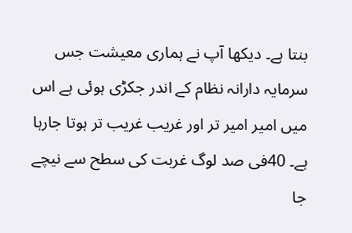بنتا ہے۔ دیکھا آپ نے ہماری معیشت جس سرمایہ دارانہ نظام کے اندر جکڑی ہوئی ہے اس میں امیر امیر تر اور غریب غریب تر ہوتا جارہا ہے۔ 40فی صد لوگ غربت کی سطح سے نیچے جا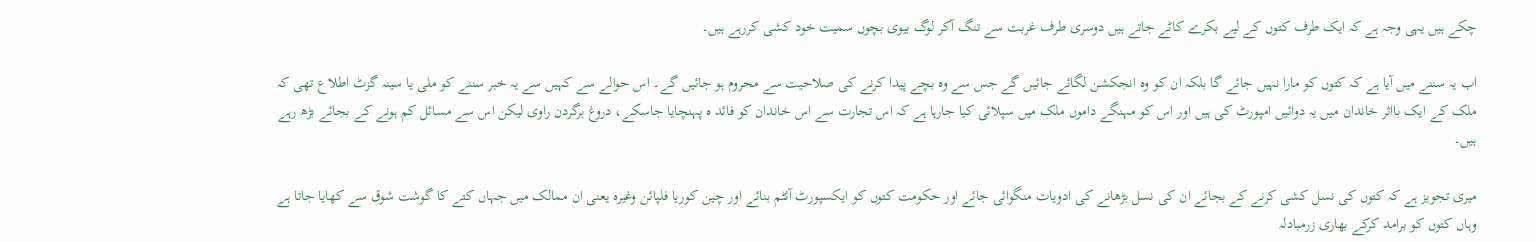چکے ہیں یہی وجہ ہے کہ ایک طرف کتوں کے لیے بکرے کاٹے جاتے ہیں دوسری طرف غربت سے تنگ آکر لوگ بیوی بچوں سمیت خود کشی کررہے ہیں۔

اب یہ سننے میں آیا ہے کہ کتوں کو مارا نہیں جائے گا بلکہ ان کو وہ انجکشن لگائے جائیں گے جس سے وہ بچے پیدا کرنے کی صلاحیت سے محروم ہو جائیں گے۔ اس حوالے سے کہیں سے یہ خبر سننے کو ملی یا سینہ گزٹ اطلاع تھی کہ ملک کے ایک بااثر خاندان میں یہ دوائیں امپورٹ کی ہیں اور اس کو مہنگے داموں ملک میں سپلائی کیا جارہا ہے کہ اس تجارت سے اس خاندان کو فائد ہ پہنچایا جاسکے، دروغ برگردن راوی لیکن اس سے مسائل کم ہونے کے بجائے بڑھ رہے ہیں۔

میری تجویز ہے کہ کتوں کی نسل کشی کرنے کے بجائے ان کی نسل بڑھانے کی ادویات منگوائی جائے اور حکومت کتوں کو ایکسپورٹ آئٹم بنائے اور چین کوریا فلپائن وغیرہ یعنی ان ممالک میں جہاں کتے کا گوشت شوق سے کھایا جاتا ہے وہاں کتوں کو برامد کرکے بھاری زرمبادلہ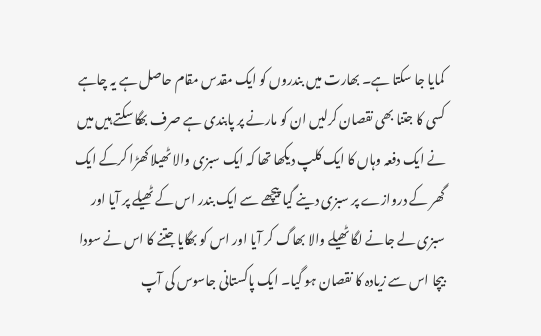کمایا جا سکتا ہے۔ بھارت میں بندروں کو ایک مقدس مقام حاصل ہے یہ چاہے کسی کا جتنا بھی نقصان کرلیں ان کو مارنے پر پابندی ہے صرف بھگا سکتے ہیں میں نے ایک دفعہ وہاں کا ایک کلپ دیکھا تھا کہ ایک سبزی والا ٹھیلا کھڑا کرکے ایک گھر کے دروازے پر سبزی دینے گیا پیچھے سے ایک بندر اس کے ٹھیلے پر آیا اور سبزی لے جانے لگا ٹھیلے والا بھاگ کر آیا اور اس کو بھگایا جتنے کا اس نے سودا بیچا اس سے زیادہ کا نقصان ہو گیا۔ ایک پاکستانی جاسوس کی آپ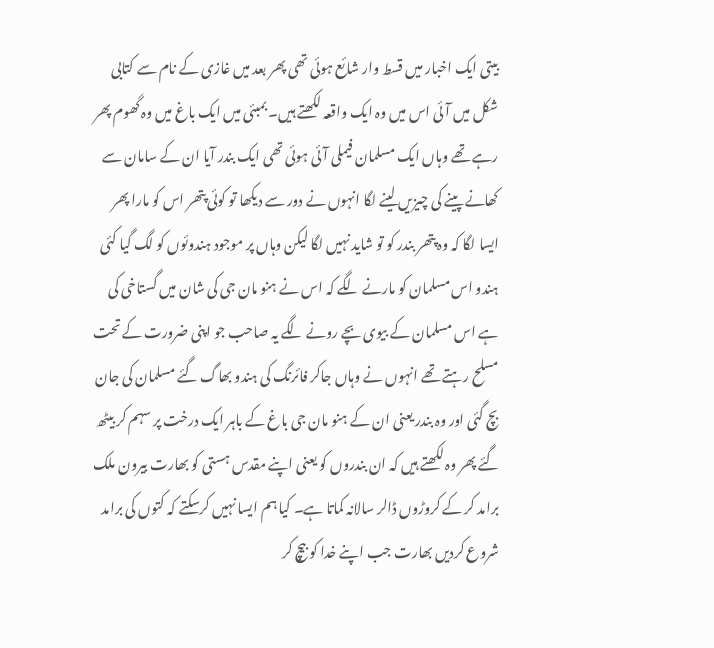بیتی ایک اخبار میں قسط وار شائع ہوئی تھی پھر بعد میں غازی کے نام سے کتابی شکل میں آئی اس میں وہ ایک واقعہ لکھتے ہیں۔ بمبئی میں ایک باغ میں وہ گھوم پھر رہے تھے وہاں ایک مسلمان فیملی آئی ہوئی تھی ایک بندر آیا ان کے سامان سے کھانے پینے کی چیزیں لینے لگا انہوں نے دور سے دیکھا تو کوئی پتھر اس کو مارا پھر ایسا لگا کہ وہ پتھر بندر کو تو شاید نہیں لگا لیکن وہاں پر موجود ہندوئوں کو لگ گیا کئی ہندو اس مسلمان کو مارنے لگے کہ اس نے ہنو مان جی کی شان میں گستاخی کی ہے اس مسلمان کے بیوی بچے رونے لگے یہ صاحب جو اپنی ضرورت کے تحت مسلح رہتے تھے انہوں نے وہاں جاکر فائرنگ کی ہندو بھاگ گئے مسلمان کی جان بچ گئی اور وہ بندر یعنی ان کے ہنو مان جی باغ کے باہر ایک درخت پر سہم کر بیٹھ گئے پھر وہ لکھتے ہیں کہ ان بندروں کو یعنی اپنے مقدس ہستی کو بھارت بیرون ملک برامد کر کے کروڑوں ڈالر سالانہ کماتا ہے۔ کیا ہم ایسا نہیں کرسکتے کہ کتوں کی برامد شروع کردیں بھارت جب اپنے خدا کو بیچ کر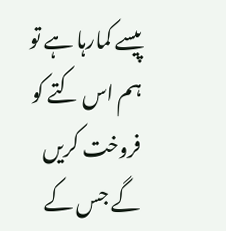پیسے کمارہا ہے تو ہم اس کتے کو فروخت کریں گے جس کے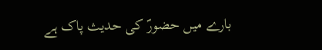بارے میں حضورؐ کی حدیث پاک ہے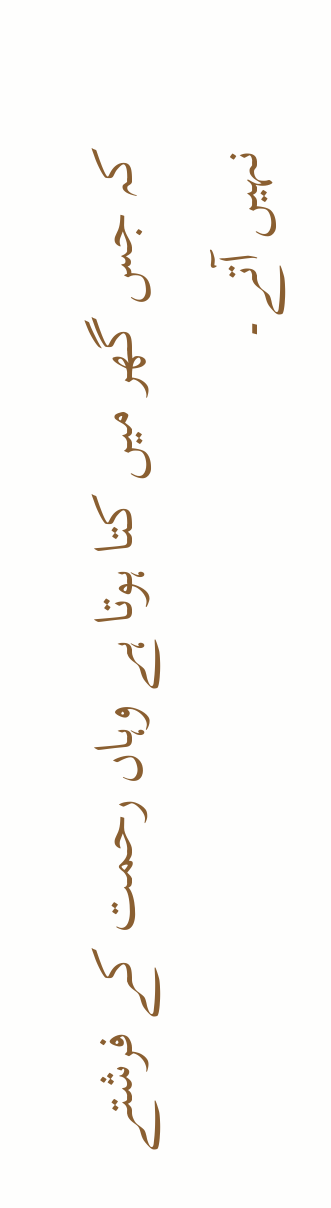کہ جس گھر میں کتا ہوتا ہے وہاں رحمت کے فرشتے نہیں آتے۔